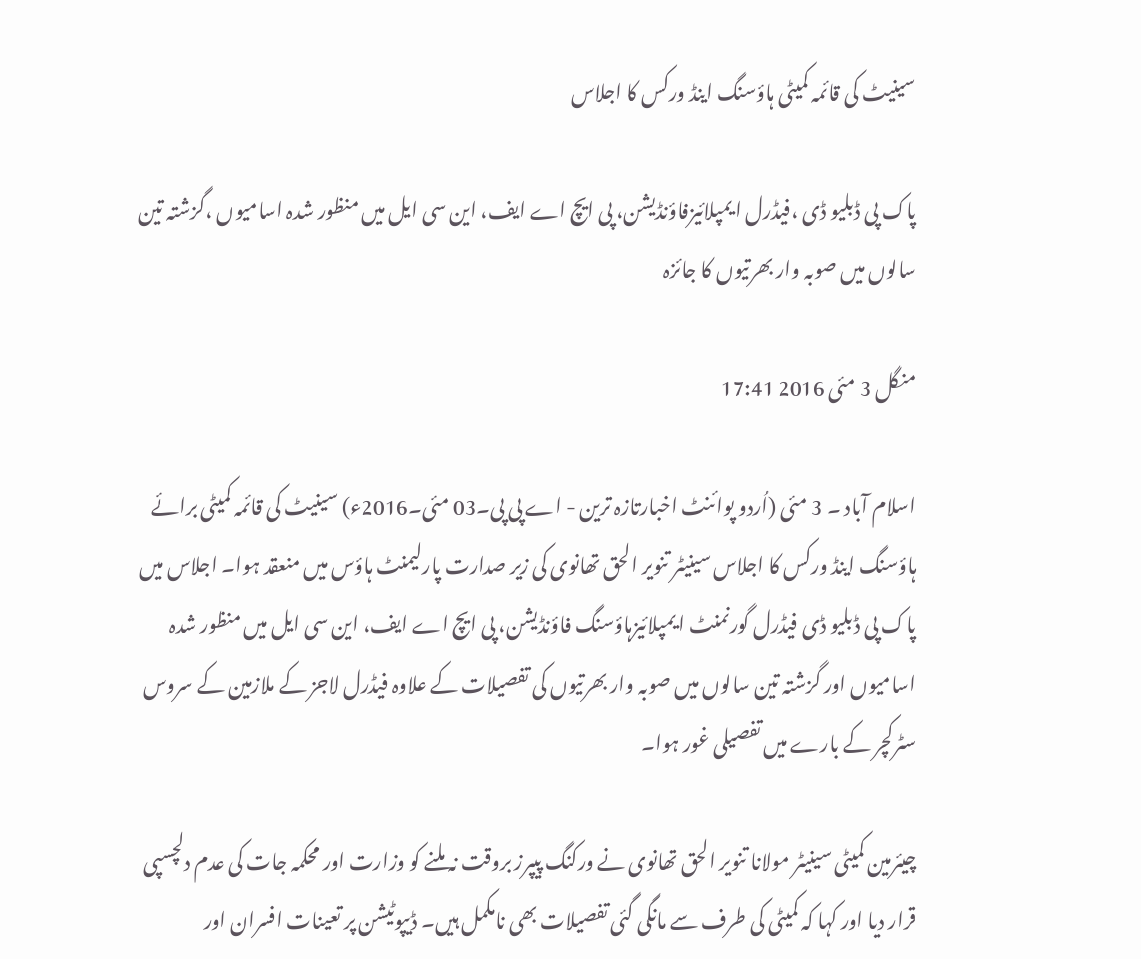سینیٹ کی قائمہ کمیٹی ہاؤسنگ اینڈ ورکس کا اجلاس

پاک پی ڈبلیو ڈی ،فیڈرل ا یمپلائیزفاؤنڈیشن، پی ایچ اے ایف، این سی ایل میں منظور شدہ اسامیوں ،گزشتہ تین سالوں میں صوبہ وار بھرتیوں کا جائزہ

منگل 3 مئی 2016 17:41

اسلام آباد ۔ 3 مئی (اُردو پوائنٹ اخبارتازہ ترین - اے پی پی۔03 مئی۔2016ء) سینیٹ کی قائمہ کمیٹی برائے ہاؤسنگ اینڈ ورکس کا اجلاس سینیٹر تنویر الحق تھانوی کی زیر صدارت پارلیمنٹ ہاؤس میں منعقد ہوا۔ اجلاس میں پاک پی ڈبلیو ڈی فیڈرل گورنمنٹ ا یمپلائیزہاؤسنگ فاؤنڈیشن، پی ایچ اے ایف، این سی ایل میں منظور شدہ اسامیوں اور گزشتہ تین سالوں میں صوبہ وار بھرتیوں کی تفصیلات کے علاوہ فیڈرل لاجز کے ملازمین کے سروس سٹرکچر کے بارے میں تفصیلی غور ہوا۔

چیئرمین کمیٹی سینیٹر مولانا تنویر الحق تھانوی نے ورکنگ پیپرز بروقت نہ ملنے کو وزارت اور محکمہ جات کی عدم دلچسپی قرار دیا اور کہا کہ کمیٹی کی طرف سے مانگی گئی تفصیلات بھی نامکمل ہیں۔ ڈیپوٹیشن پر تعینات افسران اور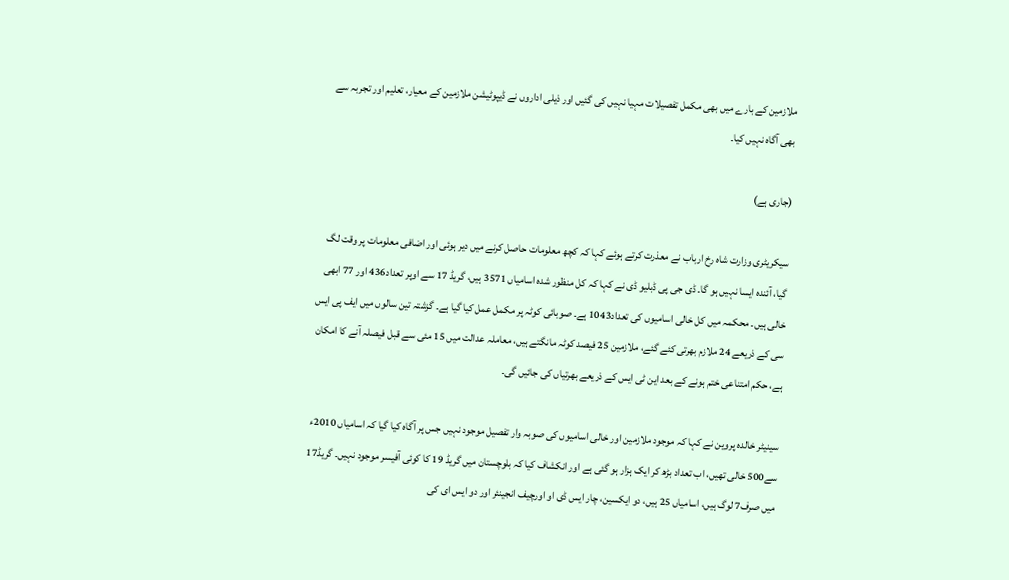ملازمین کے بارے میں بھی مکمل تفصیلات مہیا نہیں کی گئیں اور ذیلی اداروں نے ڈیپوٹیشن ملازمین کے معیار، تعلیم اور تجربہ سے بھی آگاہ نہیں کیا۔

(جاری ہے)

سیکریٹری وزارت شاہ رخ ارباب نے معذرت کرتے ہوئے کہا کہ کچھ معلومات حاصل کرنے میں دیر ہوئی اور اضافی معلومات پر وقت لگ گیا، آئندہ ایسا نہیں ہو گا۔ ڈی جی پی ڈبلیو ڈی نے کہا کہ کل منظور شدہ اسامیاں 3571 ہیں، گریڈ 17 سے اوپر تعداد436 اور 77 ابھی خالی ہیں۔ محکمہ میں کل خالی اسامیوں کی تعداد1043 ہے۔ صوبائی کوٹہ پر مکمل عمل کیا گیا ہے۔ گزشتہ تین سالوں میں ایف پی ایس سی کے ذریعے 24 ملازم بھرتی کئے گئے، ملازمین 25 فیصد کوٹہ مانگتے ہیں، معاملہ عدالت میں 15 مئی سے قبل فیصلہ آنے کا امکان ہے، حکم امتناعی ختم ہونے کے بعد این ٹی ایس کے ذریعے بھرتیاں کی جائیں گی۔

سینیٹر خالدہ پروین نے کہا کہ موجود ملازمین اور خالی اسامیوں کی صوبہ وار تفصیل موجود نہیں جس پر آگاہ کیا گیا کہ اسامیاں 2010ء سے500 خالی تھیں، اب تعداد بڑھ کر ایک ہزار ہو گئی ہے اور انکشاف کیا کہ بلوچستان میں گریڈ 19 کا کوئی آفیسر موجود نہیں۔ گریڈ17 میں صرف7 لوگ ہیں، اسامیاں 25 ہیں، دو ایکسین، چار ایس ڈی او اورچیف انجینئر اور دو ایس ای کی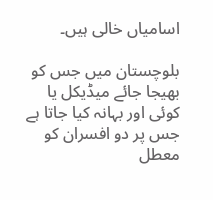اسامیاں خالی ہیں۔

بلوچستان میں جس کو بھیجا جائے میڈیکل یا کوئی اور بہانہ کیا جاتا ہے جس پر دو افسران کو معطل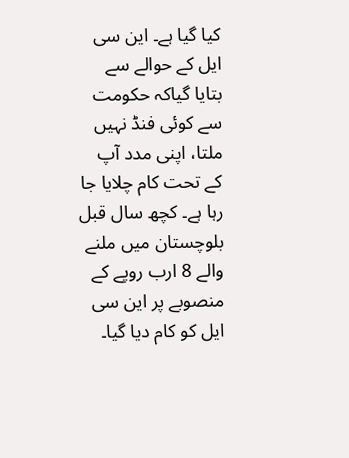کیا گیا ہے۔ این سی ایل کے حوالے سے بتایا گیاکہ حکومت سے کوئی فنڈ نہیں ملتا، اپنی مدد آپ کے تحت کام چلایا جا رہا ہے۔ کچھ سال قبل بلوچستان میں ملنے والے 8 ارب روپے کے منصوبے پر این سی ایل کو کام دیا گیا۔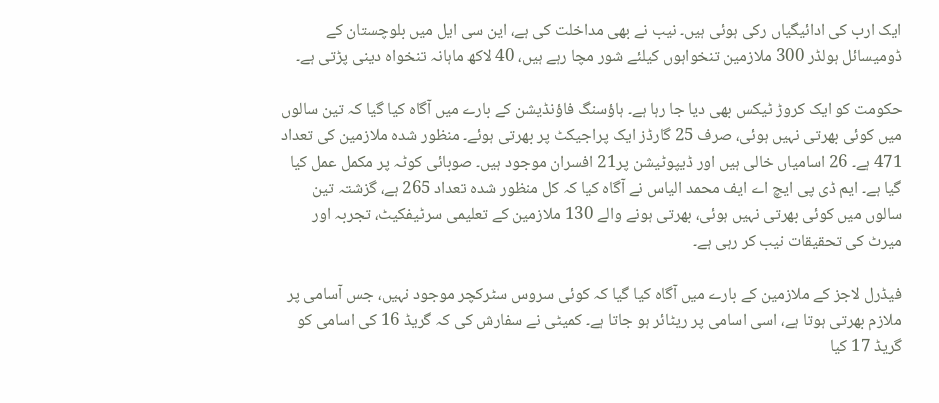ایک ارب کی ادائیگیاں رکی ہوئی ہیں۔ نیب نے بھی مداخلت کی ہے، این سی ایل میں بلوچستان کے ڈومیسائل ہولڈر 300 ملازمین تنخواہوں کیلئے شور مچا رہے ہیں، 40 لاکھ ماہانہ تنخواہ دینی پڑتی ہے۔

حکومت کو ایک کروڑ ٹیکس بھی دیا جا رہا ہے۔ ہاؤسنگ فاؤنڈیشن کے بارے میں آگاہ کیا گیا کہ تین سالوں میں کوئی بھرتی نہیں ہوئی، صرف 25 گارڈز ایک پراجیکٹ پر بھرتی ہوئے۔ منظور شدہ ملازمین کی تعداد 471 ہے۔ 26 اسامیاں خالی ہیں اور ڈیپوٹیشن پر21 افسران موجود ہیں۔ صوبائی کوٹہ پر مکمل عمل کیا گیا ہے۔ ایم ڈی پی ایچ اے ایف محمد الیاس نے آگاہ کیا کہ کل منظور شدہ تعداد 265 ہے، گزشتہ تین سالوں میں کوئی بھرتی نہیں ہوئی، بھرتی ہونے والے 130 ملازمین کے تعلیمی سرٹیفکیٹ، تجربہ اور میرٹ کی تحقیقات نیب کر رہی ہے۔

فیڈرل لاجز کے ملازمین کے بارے میں آگاہ کیا گیا کہ کوئی سروس سٹرکچر موجود نہیں، جس آسامی پر ملازم بھرتی ہوتا ہے، اسی اسامی پر ریٹائر ہو جاتا ہے۔ کمیٹی نے سفارش کی کہ گریڈ 16 کی اسامی کو گریڈ 17 کیا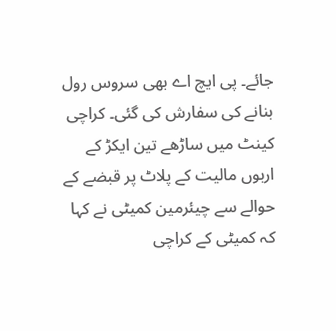جائے۔ پی ایچ اے بھی سروس رول بنانے کی سفارش کی گئی۔ کراچی کینٹ میں ساڑھے تین ایکڑ کے اربوں مالیت کے پلاٹ پر قبضے کے حوالے سے چیئرمین کمیٹی نے کہا کہ کمیٹی کے کراچی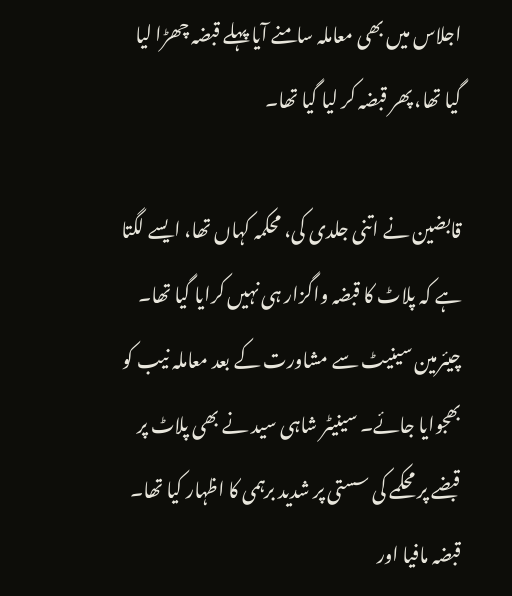اجلاس میں بھی معاملہ سامنے آیا پہلے قبضہ چھڑا لیا گیا تھا، پھر قبضہ کر لیا گیا تھا۔

قابضین نے اتنی جلدی کی، محکمہ کہاں تھا، ایسے لگتا ہے کہ پلاٹ کا قبضہ واگزار ہی نہیں کرایا گیا تھا۔ چیئرمین سینیٹ سے مشاورت کے بعد معاملہ نیب کو بھجوایا جائے۔ سینیٹر شاہی سید نے بھی پلاٹ پر قبضے پر محکمے کی سستی پر شدید برہمی کا اظہار کیا تھا۔ قبضہ مافیا اور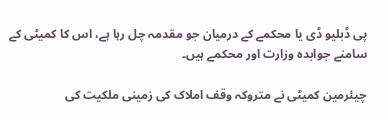پی ڈبلیو ڈی یا محکمے کے درمیان جو مقدمہ چل رہا ہے، اس کا کمیٹی کے سامنے جوابدہ وزارت اور محکمے ہیں۔

چیئرمین کمیٹی نے متروکہ وقف املاک کی زمینی ملکیت کی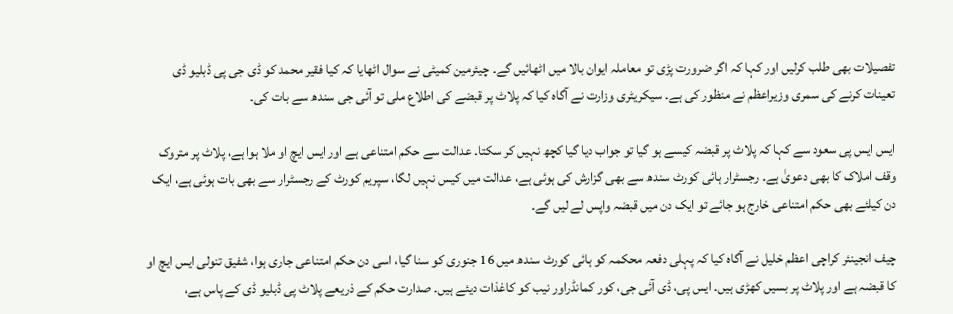تفصیلات بھی طلب کرلیں اور کہا کہ اگر ضرورت پڑی تو معاملہ ایوان بالا میں اٹھائیں گے۔ چیئرمین کمیٹی نے سوال اٹھایا کہ کیا فقیر محمد کو ڈی جی پی ڈبلیو ڈی تعینات کرنے کی سمری وزیراعظم نے منظور کی ہے۔ سیکریٹری وزارت نے آگاہ کیا کہ پلاٹ پر قبضے کی اطلاع ملی تو آئی جی سندھ سے بات کی۔

ایس ایس پی سعود سے کہا کہ پلاٹ پر قبضہ کیسے ہو گیا تو جواب دیا گیا کچھ نہیں کر سکتا۔ عدالت سے حکم امتناعی ہے اور ایس ایچ او ملا ہوا ہے، پلاٹ پر متروک وقف املاک کا بھی دعویٰ ہے۔ رجسٹرار ہائی کورٹ سندھ سے بھی گزارش کی ہوئی ہے، عدالت میں کیس نہیں لگا، سپریم کورٹ کے رجسٹرار سے بھی بات ہوئی ہے، ایک دن کیلئے بھی حکم امتناعی خارج ہو جائے تو ایک دن میں قبضہ واپس لے لیں گے۔

چیف انجینئر کراچی اعظم خلیل نے آگاہ کیا کہ پہلی دفعہ محکمہ کو ہائی کورٹ سندھ میں 16 جنوری کو سنا گیا، اسی دن حکم امتناعی جاری ہوا، شفیق تنولی ایس ایچ او کا قبضہ ہے اور پلاٹ پر بسیں کھڑی ہیں۔ ایس پی، ڈی آئی جی، کور کمانڈراور نیب کو کاغذات دیئے ہیں۔ صدارت حکم کے ذریعے پلاٹ پی ڈبلیو ڈی کے پاس ہے،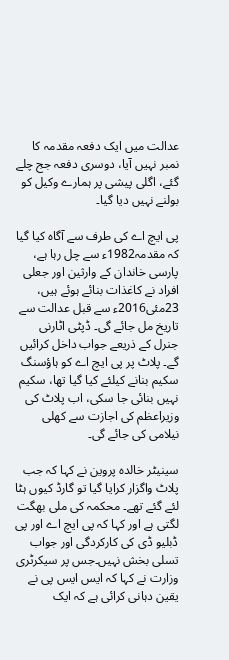عدالت میں ایک دفعہ مقدمہ کا نمبر نہیں آیا، دوسری دفعہ جج چلے گئے، اگلی پیشی پر ہمارے وکیل کو بولنے نہیں دیا گیا۔

پی ایچ اے کی طرف سے آگاہ کیا گیا کہ مقدمہ1982ء سے چل رہا ہے، پارسی خاندان کے وارثین اور جعلی افراد نے کاغذات بنائے ہوئے ہیں، 23مئی2016ء سے قبل عدالت سے تاریخ مل جائے گی۔ ڈپٹی اٹارنی جنرل کے ذریعے جواب داخل کرائیں گے۔ پلاٹ پر پی ایچ اے کو ہاؤسنگ سکیم بنانے کیلئے کیا گیا تھا، سکیم نہیں بنائی جا سکی، اب پلاٹ کی وزیراعظم کی اجازت سے کھلی نیلامی کی جائے گی۔

سینیٹر خالدہ پروین نے کہا کہ جب پلاٹ واگزار کرایا گیا تو گارڈ کیوں ہٹا لئے گئے تھے۔ محکمہ کی ملی بھگت لگتی ہے اور کہا کہ پی ایچ اے اور پی ڈبلیو ڈی کی کارکردگی اور جواب تسلی بخش نہیں۔جس پر سیکرٹری وزارت نے کہا کہ ایس ایس پی نے یقین دہانی کرائی ہے کہ ایک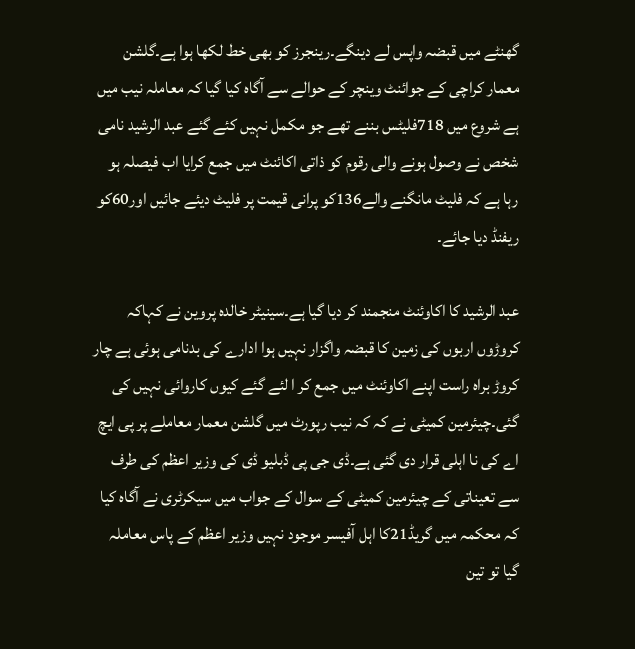گھنٹے میں قبضہ واپس لے دینگے۔رینجرز کو بھی خط لکھا ہوا ہے۔گلشن معمار کراچی کے جوائنٹ وینچر کے حوالے سے آگاہ کیا گیا کہ معاملہ نیب میں ہے شروع میں 718فلیٹس بننے تھے جو مکمل نہیں کئے گئے عبد الرشید نامی شخص نے وصول ہونے والی رقوم کو ذاتی اکائنٹ میں جمع کرایا اب فیصلہ ہو رہا ہے کہ فلیٹ مانگنے والے136کو پرانی قیمت پر فلیٹ دیئے جائیں اور60کو ریفنڈ دیا جائے۔

عبد الرشید کا اکاوئنٹ منجمند کر دیا گیا ہے۔سینیٹر خالدہ پروین نے کہاکہ کروڑوں اربوں کی زمین کا قبضہ واگزار نہیں ہوا ادارے کی بدنامی ہوئی ہے چار کروڑ براہ راست اپنے اکاوئنٹ میں جمع کر ا لئے گئے کیوں کاروائی نہیں کی گئی۔چیئرمین کمیٹی نے کہ کہ نیب رپورٹ میں گلشن معمار معاملے پر پی ایچ اے کی نا اہلی قرار دی گئی ہے۔ڈی جی پی ڈبلیو ڈی کی وزیر اعظم کی طرف سے تعیناتی کے چیئرمین کمیٹی کے سوال کے جواب میں سیکرٹری نے آگاہ کیا کہ محکمہ میں گریڈ21کا اہل آفیسر موجود نہیں وزیر اعظم کے پاس معاملہ گیا تو تین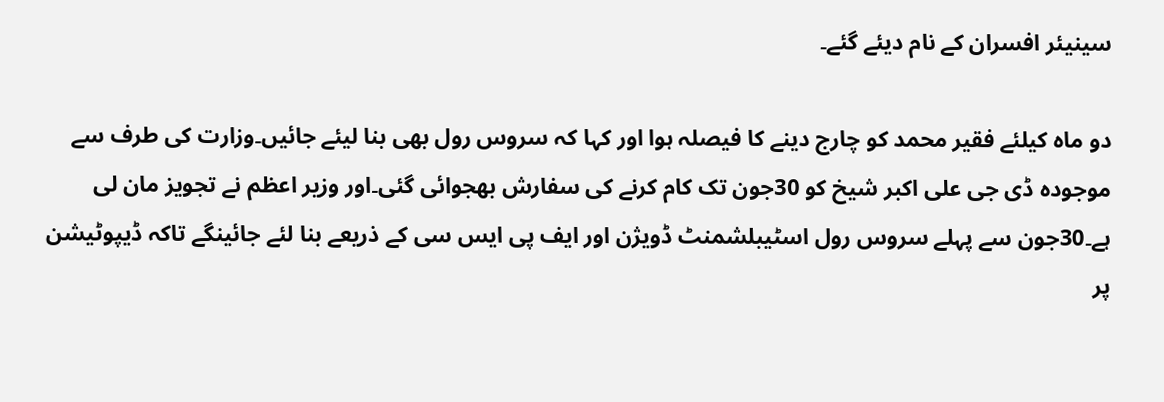سینیئر افسران کے نام دیئے گئے۔

دو ماہ کیلئے فقیر محمد کو چارج دینے کا فیصلہ ہوا اور کہا کہ سروس رول بھی بنا لیئے جائیں۔وزارت کی طرف سے موجودہ ڈی جی علی اکبر شیخ کو 30جون تک کام کرنے کی سفارش بھجوائی گئی۔اور وزیر اعظم نے تجویز مان لی ہے۔30جون سے پہلے سروس رول اسٹیبلشمنٹ ڈویژن اور ایف پی ایس سی کے ذریعے بنا لئے جائینگے تاکہ ڈیپوٹیشن پر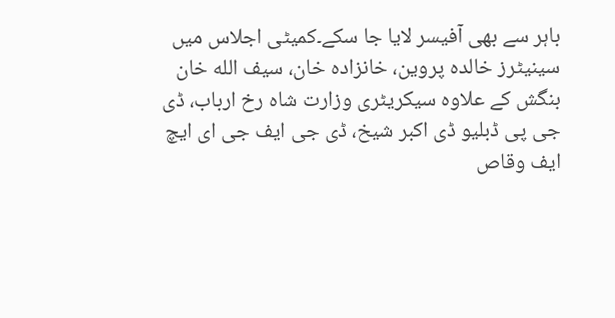باہر سے بھی آفیسر لایا جا سکے۔کمیٹی اجلاس میں سینیٹرز خالدہ پروین، خانزادہ خان، سیف الله خان بنگش کے علاوہ سیکریٹری وزارت شاہ رخ ارباب، ڈی جی پی ڈبلیو ڈی اکبر شیخ، ڈی جی ایف جی ای ایچ ایف وقاص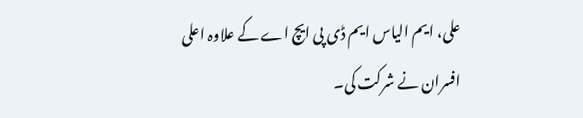علی، ایم الیاس ایم ڈی پی ایچ اے کے علاوہ اعلی افسران نے شرکت کی۔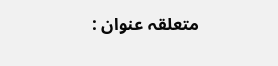متعلقہ عنوان :